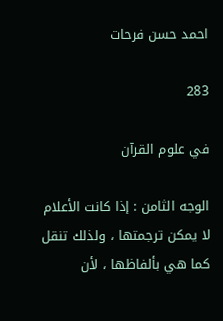احمد حسن فرحات

283

في علوم القرآن

الوجه الثامن : إذا كانت الأعلام لا يمكن ترجمتها ، ولذلك تنقل كما هي بألفاظها ، لأن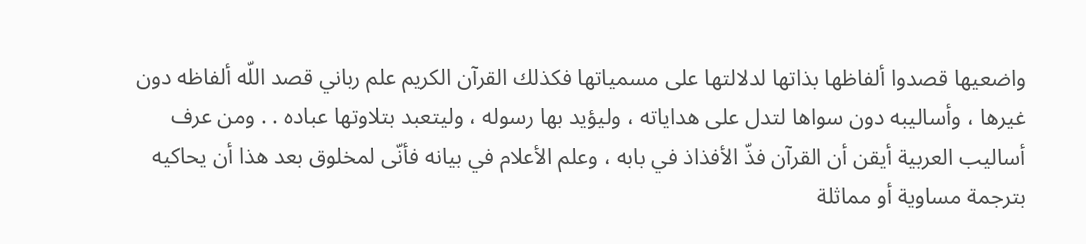واضعيها قصدوا ألفاظها بذاتها لدلالتها على مسمياتها فكذلك القرآن الكريم علم رباني قصد اللّه ألفاظه دون غيرها ، وأساليبه دون سواها لتدل على هداياته ، وليؤيد بها رسوله ، وليتعبد بتلاوتها عباده . . ومن عرف أساليب العربية أيقن أن القرآن فذّ الأفذاذ في بابه ، وعلم الأعلام في بيانه فأنّى لمخلوق بعد هذا أن يحاكيه بترجمة مساوية أو مماثلة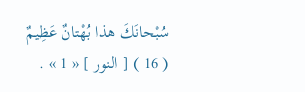سُبْحانَكَ هذا بُهْتانٌ عَظِيمٌ ( 16 ) [ النور ] « 1 » .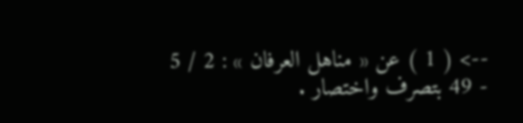--> ( 1 ) عن « مناهل العرفان » : 2 / 5 - 49 بتصرف واختصار .